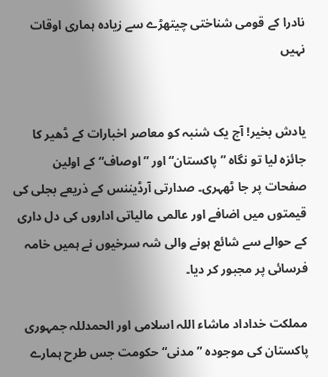نادرا کے قومی شناختی چیتھڑے سے زیادہ ہماری اوقات نہیں


یادش بخیر! آج یک شنبہ کو معاصر اخبارات کے ڈھیر کا جائزہ لیا تو نگاہ ”پاکستان“ اور ”اوصاف“ کے اولین صفحات پر جا ٹھہری۔ صدارتی آرڈیننس کے ذریعے بجلی کی قیمتوں میں اضافے اور عالمی مالیاتی اداروں کی دل داری کے حوالے سے شائع ہونے والی شہ سرخیوں نے ہمیں خامہ فرسائی پر مجبور کر دیا۔

مملکت خداداد ماشاء اللہ اسلامی اور الحمدللہ جمہوری پاکستان کی موجودہ ”مدنی“ حکومت جس طرح ہمارے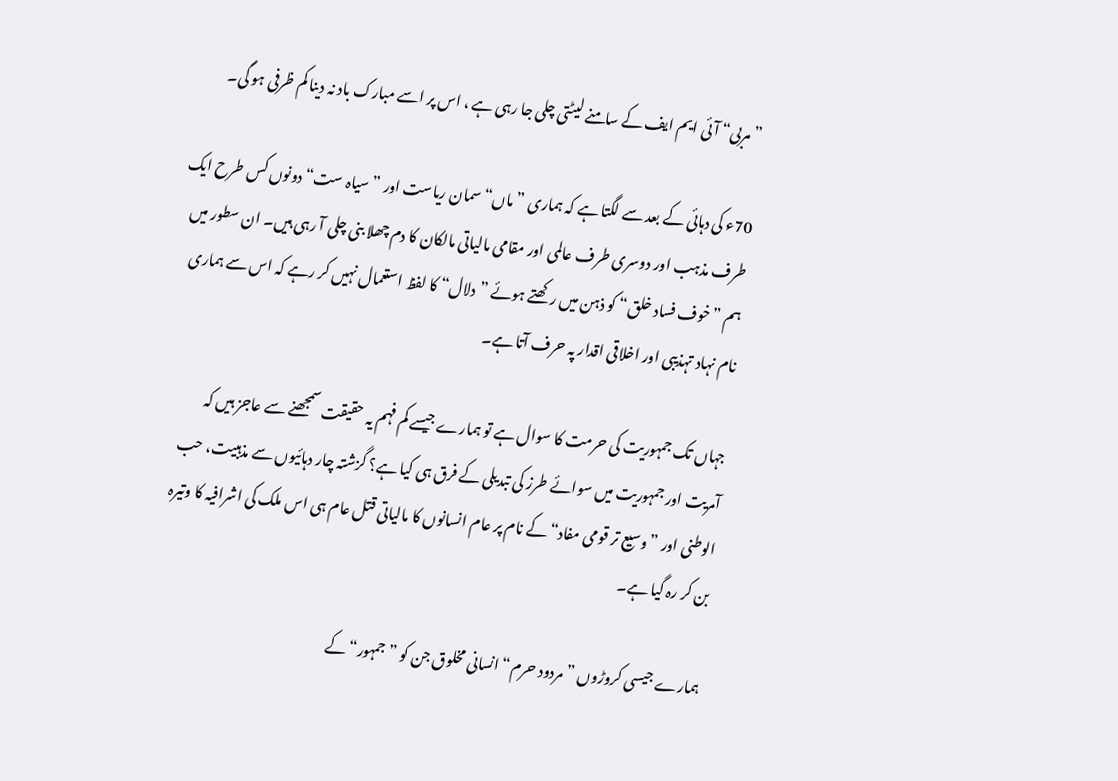”مربی“ آئی ایم ایف کے سامنے لیٹتی چلی جا رہی ہے ، اس پر اسے مبارک باد نہ دینا کم ظرفی ہو گی۔

70ء کی دہائی کے بعد سے لگتا ہے کہ ہماری ”ماں“ سمان ریاست اور ”سیاہ ست“ دونوں کس طرح ایک طرف مذہب اور دوسری طرف عالمی اور مقامی مالیاتی مالکان کا دم چھلا بنی چلی آ رہی ہیں۔ ان سطور میں ہم ”خوف فساد خلق“ کو ذہن میں رکھتے ہوئے ”دلال“ کا لفظ استعمال نہیں کر رہے کہ اس سے ہماری نام نہاد تہذیبی اور اخلاقی اقدار پہ حرف آتا ہے۔

جہاں تک جمہوریت کی حرمت کا سوال ہے تو ہمارے جیسے کم فہم یہ حقیقت سمجھنے سے عاجز ہیں کہ آمریت اور جمہوریت میں سوائے طرز کی تبدیلی کے فرق ہی کیا ہے؟ گزشتہ چار دہائیوں سے مذہبیت، حب الوطنی اور ”وسیع تر قومی مفاد“ کے نام پر عام انسانوں کا مالیاتی قتل عام ہی اس ملک کی اشرافیہ کا وتیرہ بن کر رہ گیا ہے۔

ہمارے جیسی کروڑوں ”مردود حرم“ انسانی مخلوق جن کو ”جمہور“ کے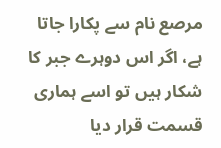مرصع نام سے پکارا جاتا ہے، اگر اس دوہرے جبر کا شکار ہیں تو اسے ہماری قسمت قرار دیا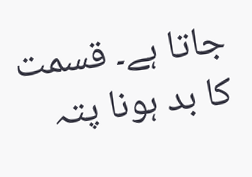جاتا ہے۔ قسمت کا بد ہونا پتہ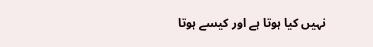نہیں کیا ہوتا ہے اور کیسے ہوتا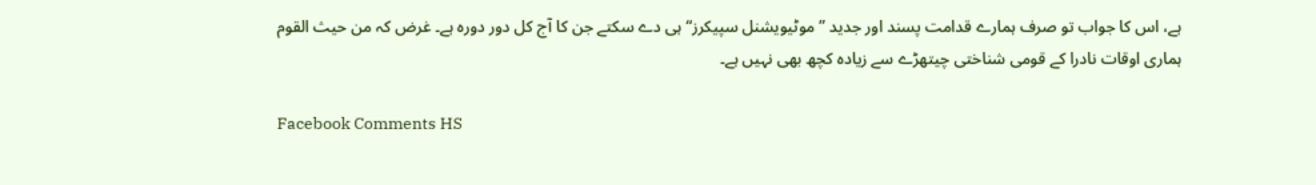ہے، اس کا جواب تو صرف ہمارے قدامت پسند اور جدید ”موٹیویشنل سپیکرز“ ہی دے سکتے جن کا آج کل دور دورہ ہے۔ غرض کہ من حیث القوم ہماری اوقات نادرا کے قومی شناختی چیتھڑے سے زیادہ کچھ بھی نہیں ہے۔

Facebook Comments HS